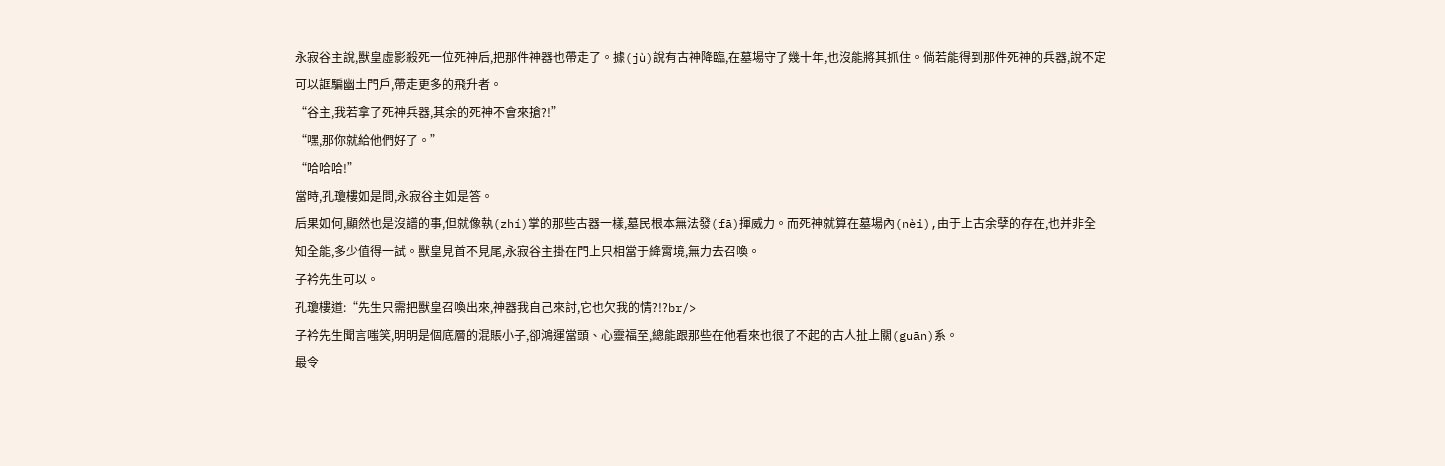永寂谷主說,獸皇虛影殺死一位死神后,把那件神器也帶走了。據(jù)說有古神降臨,在墓場守了幾十年,也沒能將其抓住。倘若能得到那件死神的兵器,說不定可以誆騙幽土門戶,帶走更多的飛升者。
“谷主,我若拿了死神兵器,其余的死神不會來搶?!”
“嘿,那你就給他們好了。”
“哈哈哈!”
當時,孔瓊樓如是問,永寂谷主如是答。
后果如何,顯然也是沒譜的事,但就像執(zhí)掌的那些古器一樣,墓民根本無法發(fā)揮威力。而死神就算在墓場內(nèi),由于上古余孽的存在,也并非全知全能,多少值得一試。獸皇見首不見尾,永寂谷主掛在門上只相當于絳霄境,無力去召喚。
子衿先生可以。
孔瓊樓道:“先生只需把獸皇召喚出來,神器我自己來討,它也欠我的情?!?br/>
子衿先生聞言嗤笑,明明是個底層的混賬小子,卻鴻運當頭、心靈福至,總能跟那些在他看來也很了不起的古人扯上關(guān)系。
最令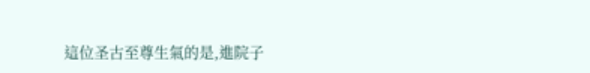這位圣古至尊生氣的是,進院子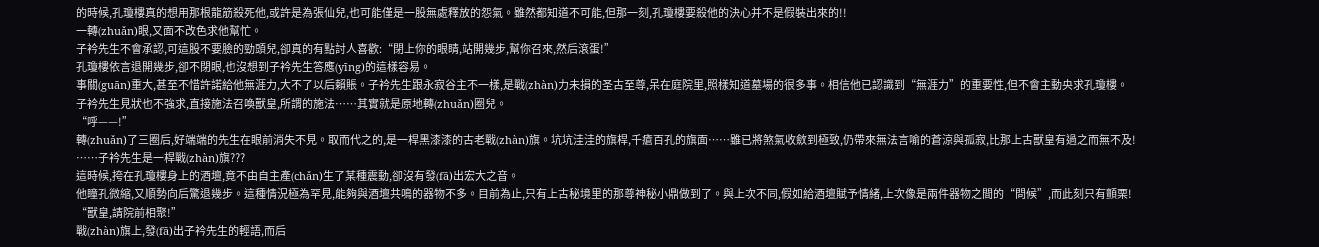的時候,孔瓊樓真的想用那根龍筋殺死他,或許是為張仙兒,也可能僅是一股無處釋放的怨氣。雖然都知道不可能,但那一刻,孔瓊樓要殺他的決心并不是假裝出來的!!
一轉(zhuǎn)眼,又面不改色求他幫忙。
子衿先生不會承認,可這股不要臉的勁頭兒,卻真的有點討人喜歡:“閉上你的眼睛,站開幾步,幫你召來,然后滾蛋!”
孔瓊樓依言退開幾步,卻不閉眼,也沒想到子衿先生答應(yīng)的這樣容易。
事關(guān)重大,甚至不惜許諾給他無涯力,大不了以后賴賬。子衿先生跟永寂谷主不一樣,是戰(zhàn)力未損的圣古至尊,呆在庭院里,照樣知道墓場的很多事。相信他已認識到“無涯力”的重要性,但不會主動央求孔瓊樓。
子衿先生見狀也不強求,直接施法召喚獸皇,所謂的施法……其實就是原地轉(zhuǎn)圈兒。
“呼——!”
轉(zhuǎn)了三圈后,好端端的先生在眼前消失不見。取而代之的,是一桿黑漆漆的古老戰(zhàn)旗。坑坑洼洼的旗桿,千瘡百孔的旗面……雖已將煞氣收斂到極致,仍帶來無法言喻的蒼涼與孤寂,比那上古獸皇有過之而無不及!
……子衿先生是一桿戰(zhàn)旗???
這時候,挎在孔瓊樓身上的酒壇,竟不由自主產(chǎn)生了某種震動,卻沒有發(fā)出宏大之音。
他瞳孔微縮,又順勢向后驚退幾步。這種情況極為罕見,能夠與酒壇共鳴的器物不多。目前為止,只有上古秘境里的那尊神秘小鼎做到了。與上次不同,假如給酒壇賦予情緒,上次像是兩件器物之間的“問候”,而此刻只有顫栗!
“獸皇,請院前相聚!”
戰(zhàn)旗上,發(fā)出子衿先生的輕語,而后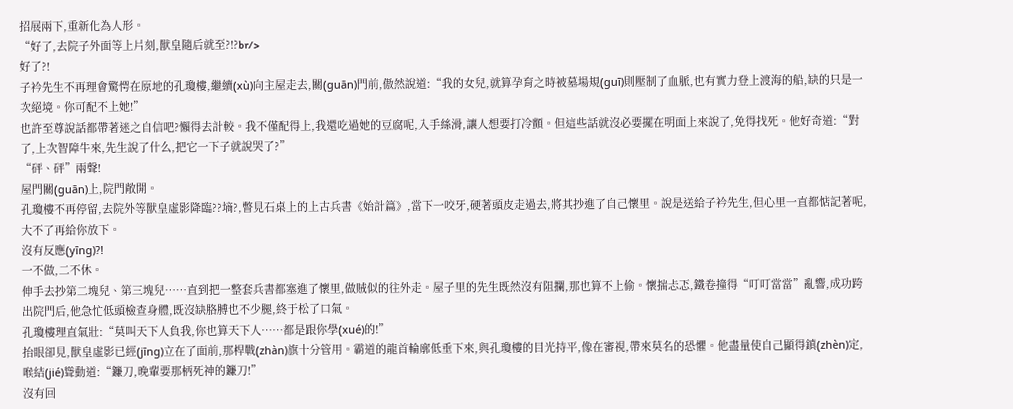招展兩下,重新化為人形。
“好了,去院子外面等上片刻,獸皇隨后就至?!?br/>
好了?!
子衿先生不再理會驚愕在原地的孔瓊樓,繼續(xù)向主屋走去,關(guān)門前,傲然說道:“我的女兒,就算孕育之時被墓場規(guī)則壓制了血脈,也有實力登上渡海的船,缺的只是一次絕境。你可配不上她!”
也許至尊說話都帶著迷之自信吧?懶得去計較。我不僅配得上,我還吃過她的豆腐呢,入手絲滑,讓人想要打冷顫。但這些話就沒必要擺在明面上來說了,免得找死。他好奇道:“對了,上次智障牛來,先生說了什么,把它一下子就說哭了?”
“砰、砰”兩聲!
屋門關(guān)上,院門敞開。
孔瓊樓不再停留,去院外等獸皇虛影降臨??墒?,瞥見石桌上的上古兵書《始計篇》,當下一咬牙,硬著頭皮走過去,將其抄進了自己懷里。說是送給子衿先生,但心里一直都惦記著呢,大不了再給你放下。
沒有反應(yīng)?!
一不做,二不休。
伸手去抄第二塊兒、第三塊兒……直到把一整套兵書都塞進了懷里,做賊似的往外走。屋子里的先生既然沒有阻攔,那也算不上偷。懷揣忐忑,鐵卷撞得“叮叮當當”亂響,成功跨出院門后,他急忙低頭檢查身體,既沒缺胳膊也不少腿,終于松了口氣。
孔瓊樓理直氣壯:“莫叫天下人負我,你也算天下人……都是跟你學(xué)的!”
抬眼卻見,獸皇虛影已經(jīng)立在了面前,那桿戰(zhàn)旗十分管用。霸道的龍首輪廓低垂下來,與孔瓊樓的目光持平,像在審視,帶來莫名的恐懼。他盡量使自己顯得鎮(zhèn)定,喉結(jié)聳動道:“鐮刀,晚輩要那柄死神的鐮刀!”
沒有回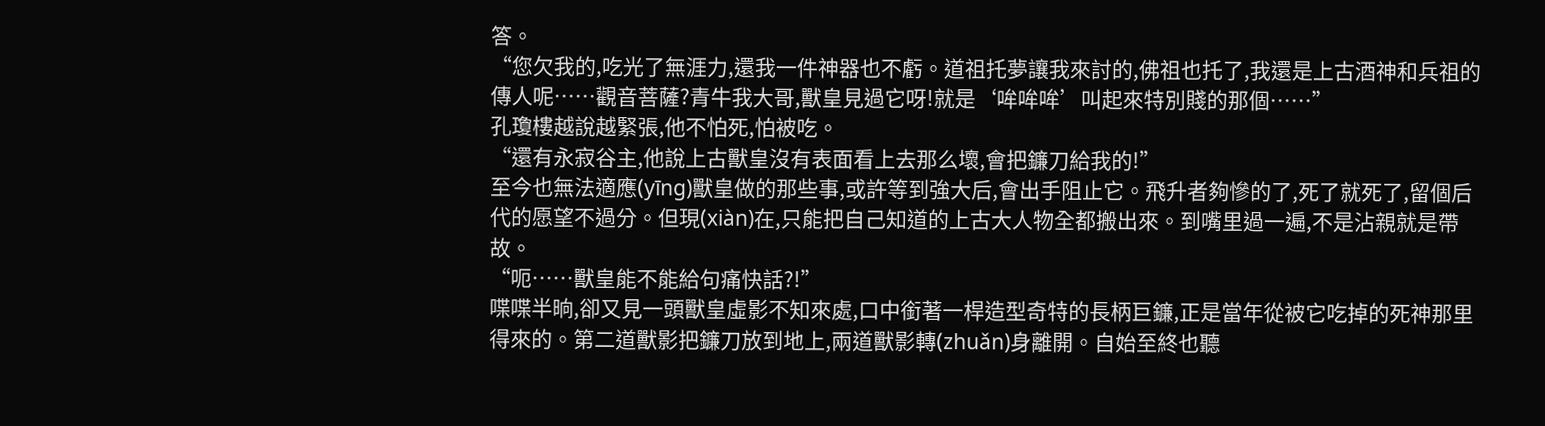答。
“您欠我的,吃光了無涯力,還我一件神器也不虧。道祖托夢讓我來討的,佛祖也托了,我還是上古酒神和兵祖的傳人呢……觀音菩薩?青牛我大哥,獸皇見過它呀!就是‘哞哞哞’叫起來特別賤的那個……”
孔瓊樓越說越緊張,他不怕死,怕被吃。
“還有永寂谷主,他說上古獸皇沒有表面看上去那么壞,會把鐮刀給我的!”
至今也無法適應(yīng)獸皇做的那些事,或許等到強大后,會出手阻止它。飛升者夠慘的了,死了就死了,留個后代的愿望不過分。但現(xiàn)在,只能把自己知道的上古大人物全都搬出來。到嘴里過一遍,不是沾親就是帶故。
“呃……獸皇能不能給句痛快話?!”
喋喋半晌,卻又見一頭獸皇虛影不知來處,口中銜著一桿造型奇特的長柄巨鐮,正是當年從被它吃掉的死神那里得來的。第二道獸影把鐮刀放到地上,兩道獸影轉(zhuǎn)身離開。自始至終也聽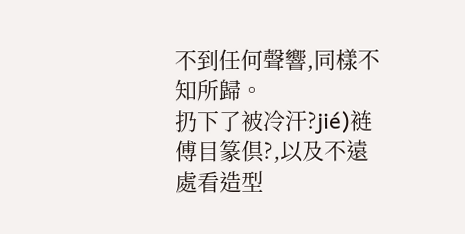不到任何聲響,同樣不知所歸。
扔下了被冷汗?jié)裢傅目篆倶?,以及不遠處看造型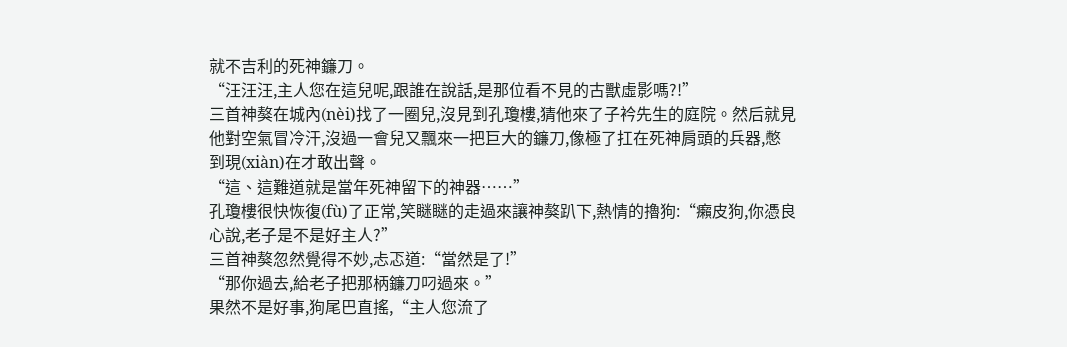就不吉利的死神鐮刀。
“汪汪汪,主人您在這兒呢,跟誰在說話,是那位看不見的古獸虛影嗎?!”
三首神獒在城內(nèi)找了一圈兒,沒見到孔瓊樓,猜他來了子衿先生的庭院。然后就見他對空氣冒冷汗,沒過一會兒又飄來一把巨大的鐮刀,像極了扛在死神肩頭的兵器,憋到現(xiàn)在才敢出聲。
“這、這難道就是當年死神留下的神器……”
孔瓊樓很快恢復(fù)了正常,笑瞇瞇的走過來讓神獒趴下,熱情的擼狗:“癩皮狗,你憑良心說,老子是不是好主人?”
三首神獒忽然覺得不妙,忐忑道:“當然是了!”
“那你過去,給老子把那柄鐮刀叼過來。”
果然不是好事,狗尾巴直搖,“主人您流了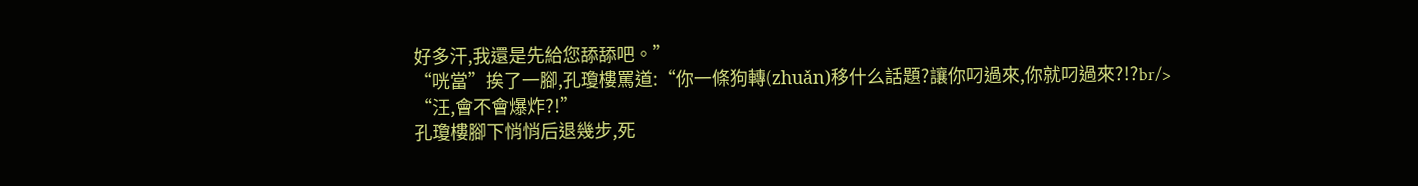好多汗,我還是先給您舔舔吧。”
“咣當”挨了一腳,孔瓊樓罵道:“你一條狗轉(zhuǎn)移什么話題?讓你叼過來,你就叼過來?!?br/>
“汪,會不會爆炸?!”
孔瓊樓腳下悄悄后退幾步,死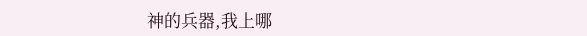神的兵器,我上哪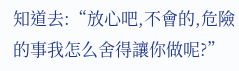知道去:“放心吧,不會的,危險的事我怎么舍得讓你做呢?”